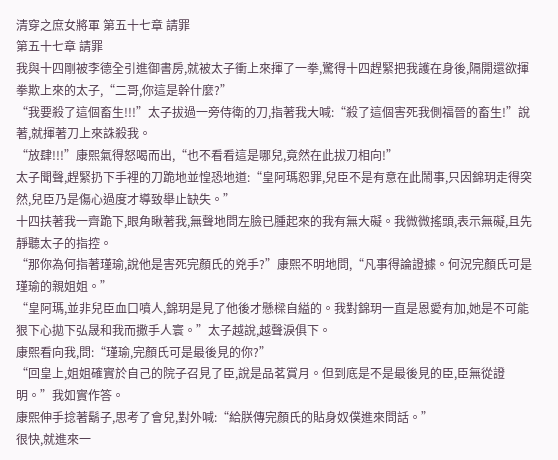清穿之庶女將軍 第五十七章 請罪
第五十七章 請罪
我與十四剛被李德全引進御書房,就被太子衝上來揮了一拳,驚得十四趕緊把我護在身後,隔開還欲揮拳欺上來的太子,“二哥,你這是幹什麼?”
“我要殺了這個畜生!!!”太子拔過一旁侍衛的刀,指著我大喊:“殺了這個害死我側福晉的畜生!”說著,就揮著刀上來誅殺我。
“放肆!!!”康熙氣得怒喝而出,“也不看看這是哪兒,竟然在此拔刀相向!”
太子聞聲,趕緊扔下手裡的刀跪地並惶恐地道:“皇阿瑪恕罪,兒臣不是有意在此鬧事,只因錦玥走得突然,兒臣乃是傷心過度才導致舉止缺失。”
十四扶著我一齊跪下,眼角瞅著我,無聲地問左臉已腫起來的我有無大礙。我微微搖頭,表示無礙,且先靜聽太子的指控。
“那你為何指著瑾瑜,說他是害死完顏氏的兇手?”康熙不明地問,“凡事得論證據。何況完顏氏可是瑾瑜的親姐姐。”
“皇阿瑪,並非兒臣血口噴人,錦玥是見了他後才懸樑自縊的。我對錦玥一直是恩愛有加,她是不可能狠下心拋下弘晟和我而撒手人寰。”太子越說,越聲淚俱下。
康熙看向我,問:“瑾瑜,完顏氏可是最後見的你?”
“回皇上,姐姐確實於自己的院子召見了臣,說是品茗賞月。但到底是不是最後見的臣,臣無從證明。”我如實作答。
康熙伸手捻著鬍子,思考了會兒,對外喊:“給朕傳完顏氏的貼身奴僕進來問話。”
很快,就進來一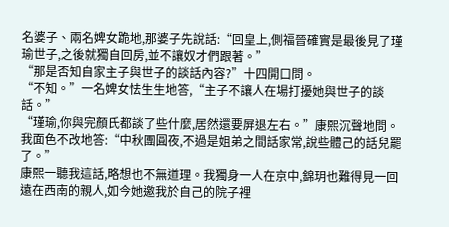名婆子、兩名婢女跪地,那婆子先說話:“回皇上,側福晉確實是最後見了瑾瑜世子,之後就獨自回房,並不讓奴才們跟著。”
“那是否知自家主子與世子的談話內容?”十四開口問。
“不知。”一名婢女怯生生地答,“主子不讓人在場打擾她與世子的談話。”
“瑾瑜,你與完顏氏都談了些什麼,居然還要屏退左右。”康熙沉聲地問。
我面色不改地答:“中秋團圓夜,不過是姐弟之間話家常,說些體己的話兒罷了。”
康熙一聽我這話,略想也不無道理。我獨身一人在京中,錦玥也難得見一回遠在西南的親人,如今她邀我於自己的院子裡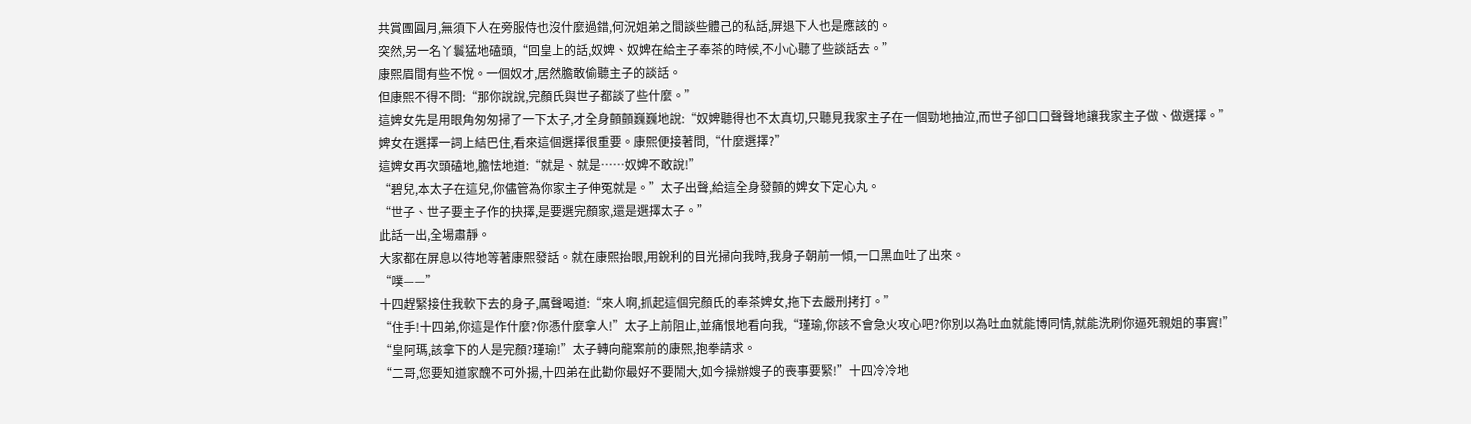共賞團圓月,無須下人在旁服侍也沒什麼過錯,何況姐弟之間談些體己的私話,屏退下人也是應該的。
突然,另一名丫鬟猛地磕頭,“回皇上的話,奴婢、奴婢在給主子奉茶的時候,不小心聽了些談話去。”
康熙眉間有些不悅。一個奴才,居然膽敢偷聽主子的談話。
但康熙不得不問:“那你說說,完顏氏與世子都談了些什麼。”
這婢女先是用眼角匆匆掃了一下太子,才全身顫顫巍巍地說:“奴婢聽得也不太真切,只聽見我家主子在一個勁地抽泣,而世子卻口口聲聲地讓我家主子做、做選擇。”
婢女在選擇一詞上結巴住,看來這個選擇很重要。康熙便接著問,“什麼選擇?”
這婢女再次頭磕地,膽怯地道:“就是、就是……奴婢不敢說!”
“碧兒,本太子在這兒,你儘管為你家主子伸冤就是。”太子出聲,給這全身發顫的婢女下定心丸。
“世子、世子要主子作的抉擇,是要選完顏家,還是選擇太子。”
此話一出,全場肅靜。
大家都在屏息以待地等著康熙發話。就在康熙抬眼,用銳利的目光掃向我時,我身子朝前一傾,一口黑血吐了出來。
“噗——”
十四趕緊接住我軟下去的身子,厲聲喝道:“來人啊,抓起這個完顏氏的奉茶婢女,拖下去嚴刑拷打。”
“住手!十四弟,你這是作什麼?你憑什麼拿人!”太子上前阻止,並痛恨地看向我,“瑾瑜,你該不會急火攻心吧?你別以為吐血就能博同情,就能洗刷你逼死親姐的事實!”
“皇阿瑪,該拿下的人是完顏?瑾瑜!”太子轉向龍案前的康熙,抱拳請求。
“二哥,您要知道家醜不可外揚,十四弟在此勸你最好不要鬧大,如今操辦嫂子的喪事要緊!”十四冷冷地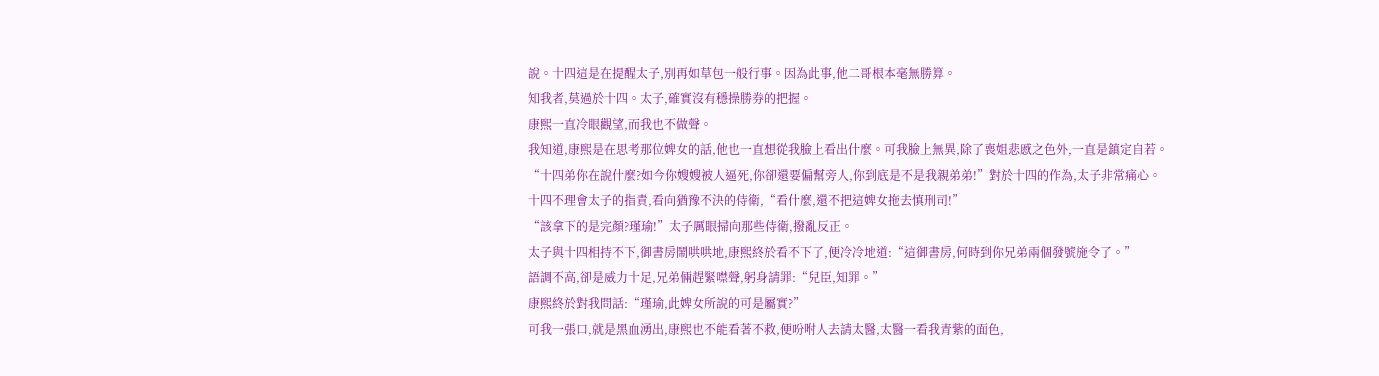說。十四這是在提醒太子,別再如草包一般行事。因為此事,他二哥根本毫無勝算。
知我者,莫過於十四。太子,確實沒有穩操勝券的把握。
康熙一直冷眼觀望,而我也不做聲。
我知道,康熙是在思考那位婢女的話,他也一直想從我臉上看出什麼。可我臉上無異,除了喪姐悲慼之色外,一直是鎮定自若。
“十四弟你在說什麼?如今你嫂嫂被人逼死,你卻還要偏幫旁人,你到底是不是我親弟弟!”對於十四的作為,太子非常痛心。
十四不理會太子的指責,看向猶豫不決的侍衛,“看什麼,還不把這婢女拖去慎刑司!”
“該拿下的是完顏?瑾瑜!”太子厲眼掃向那些侍衛,撥亂反正。
太子與十四相持不下,御書房鬧哄哄地,康熙終於看不下了,便冷冷地道:“這御書房,何時到你兄弟兩個發號施令了。”
語調不高,卻是威力十足,兄弟倆趕緊噤聲,躬身請罪:“兒臣,知罪。”
康熙終於對我問話:“瑾瑜,此婢女所說的可是屬實?”
可我一張口,就是黑血湧出,康熙也不能看著不救,便吩咐人去請太醫,太醫一看我青紫的面色,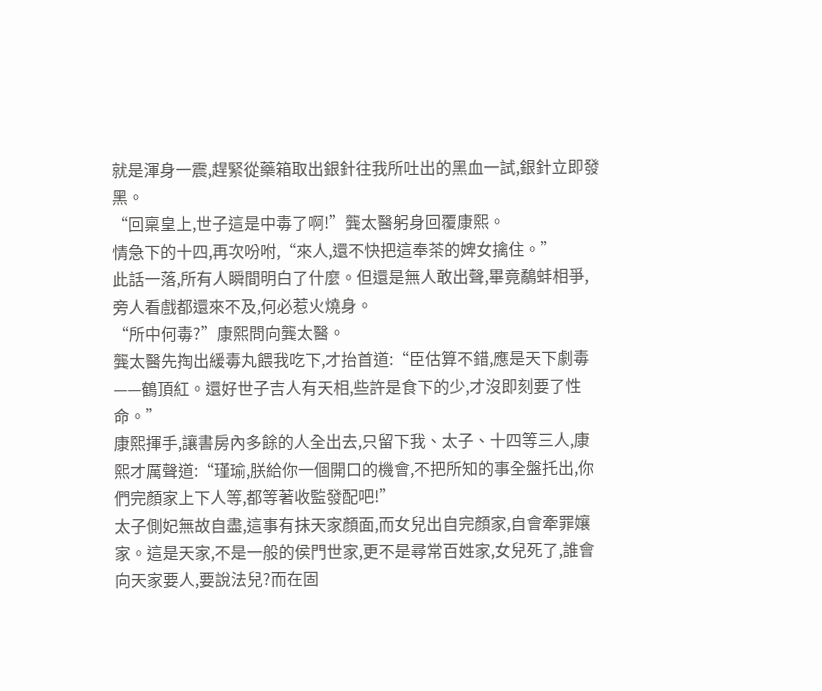就是渾身一震,趕緊從藥箱取出銀針往我所吐出的黑血一試,銀針立即發黑。
“回稟皇上,世子這是中毒了啊!”龔太醫躬身回覆康熙。
情急下的十四,再次吩咐,“來人,還不快把這奉茶的婢女擒住。”
此話一落,所有人瞬間明白了什麼。但還是無人敢出聲,畢竟鷸蚌相爭,旁人看戲都還來不及,何必惹火燒身。
“所中何毒?”康熙問向龔太醫。
龔太醫先掏出緩毒丸餵我吃下,才抬首道:“臣估算不錯,應是天下劇毒——鶴頂紅。還好世子吉人有天相,些許是食下的少,才沒即刻要了性命。”
康熙揮手,讓書房內多餘的人全出去,只留下我、太子、十四等三人,康熙才厲聲道:“瑾瑜,朕給你一個開口的機會,不把所知的事全盤托出,你們完顏家上下人等,都等著收監發配吧!”
太子側妃無故自盡,這事有抹天家顏面,而女兒出自完顏家,自會牽罪孃家。這是天家,不是一般的侯門世家,更不是尋常百姓家,女兒死了,誰會向天家要人,要說法兒?而在固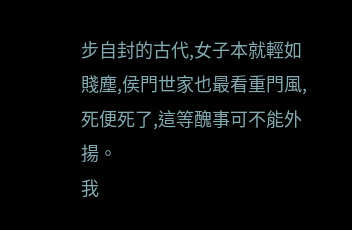步自封的古代,女子本就輕如賤塵,侯門世家也最看重門風,死便死了,這等醜事可不能外揚。
我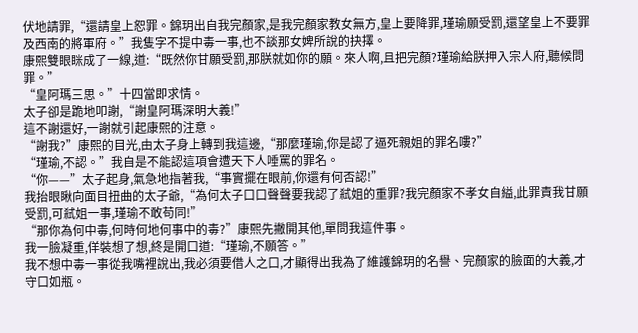伏地請罪,“還請皇上恕罪。錦玥出自我完顏家,是我完顏家教女無方,皇上要降罪,瑾瑜願受罰,還望皇上不要罪及西南的將軍府。”我隻字不提中毒一事,也不談那女婢所說的抉擇。
康熙雙眼眯成了一線,道:“既然你甘願受罰,那朕就如你的願。來人啊,且把完顏?瑾瑜給朕押入宗人府,聽候問罪。”
“皇阿瑪三思。”十四當即求情。
太子卻是跪地叩謝,“謝皇阿瑪深明大義!”
這不謝還好,一謝就引起康熙的注意。
“謝我?”康熙的目光,由太子身上轉到我這邊,“那麼瑾瑜,你是認了逼死親姐的罪名嘍?”
“瑾瑜,不認。”我自是不能認這項會遭天下人唾罵的罪名。
“你——”太子起身,氣急地指著我,“事實擺在眼前,你還有何否認!”
我抬眼瞅向面目扭曲的太子爺,“為何太子口口聲聲要我認了弒姐的重罪?我完顏家不孝女自縊,此罪責我甘願受罰,可弒姐一事,瑾瑜不敢苟同!”
“那你為何中毒,何時何地何事中的毒?”康熙先撇開其他,單問我這件事。
我一臉凝重,佯裝想了想,終是開口道:“瑾瑜,不願答。”
我不想中毒一事從我嘴裡說出,我必須要借人之口,才顯得出我為了維護錦玥的名譽、完顏家的臉面的大義,才守口如瓶。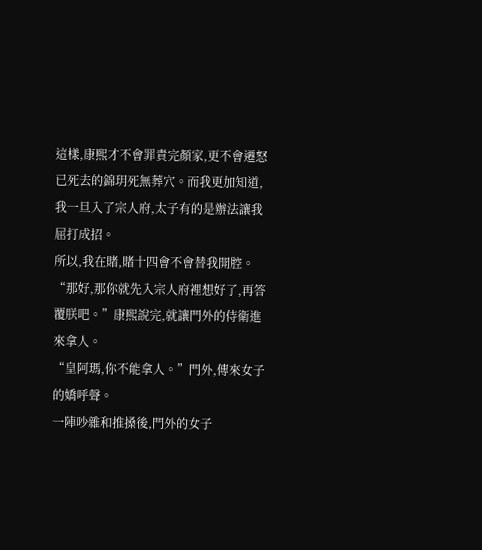這樣,康熙才不會罪責完顏家,更不會遷怒已死去的錦玥死無葬穴。而我更加知道,我一旦入了宗人府,太子有的是辦法讓我屈打成招。
所以,我在賭,賭十四會不會替我開腔。
“那好,那你就先入宗人府裡想好了,再答覆朕吧。”康熙說完,就讓門外的侍衛進來拿人。
“皇阿瑪,你不能拿人。”門外,傳來女子的嬌呼聲。
一陣吵雜和推搡後,門外的女子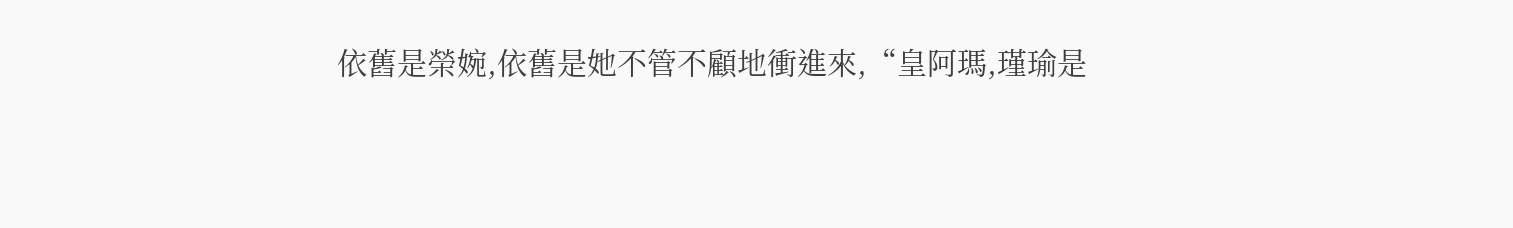依舊是榮婉,依舊是她不管不顧地衝進來,“皇阿瑪,瑾瑜是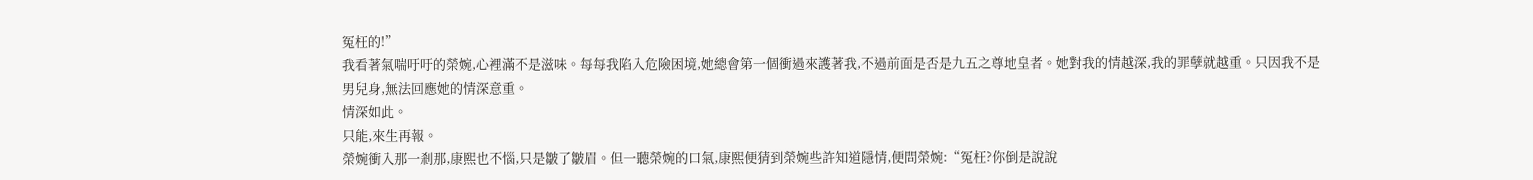冤枉的!”
我看著氣喘吁吁的榮婉,心裡滿不是滋味。每每我陷入危險困境,她總會第一個衝過來護著我,不過前面是否是九五之尊地皇者。她對我的情越深,我的罪孽就越重。只因我不是男兒身,無法回應她的情深意重。
情深如此。
只能,來生再報。
榮婉衝入那一剎那,康熙也不惱,只是皺了皺眉。但一聽榮婉的口氣,康熙便猜到榮婉些許知道隱情,便問榮婉:“冤枉?你倒是說說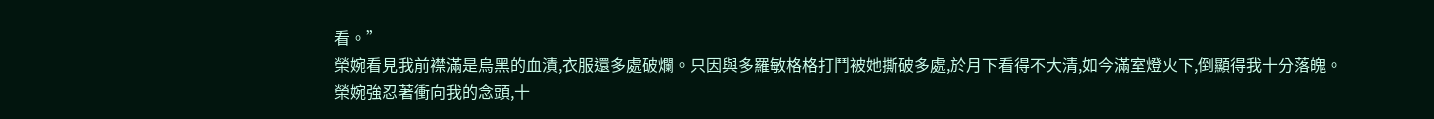看。”
榮婉看見我前襟滿是烏黑的血漬,衣服還多處破爛。只因與多羅敏格格打鬥被她撕破多處,於月下看得不大清,如今滿室燈火下,倒顯得我十分落魄。
榮婉強忍著衝向我的念頭,十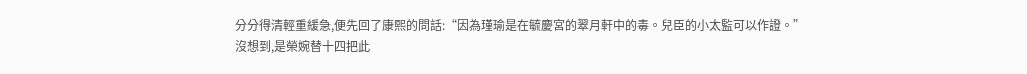分分得清輕重緩急,便先回了康熙的問話:“因為瑾瑜是在毓慶宮的翠月軒中的毒。兒臣的小太監可以作證。”
沒想到,是榮婉替十四把此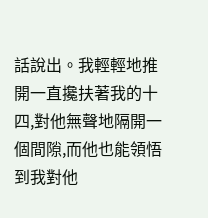話說出。我輕輕地推開一直攙扶著我的十四,對他無聲地隔開一個間隙,而他也能領悟到我對他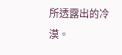所透露出的冷漠。